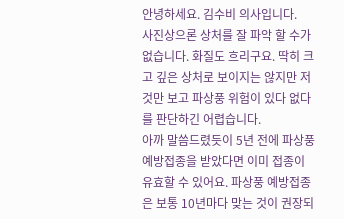안녕하세요. 김수비 의사입니다.
사진상으론 상처를 잘 파악 할 수가 없습니다. 화질도 흐리구요. 딱히 크고 깊은 상처로 보이지는 않지만 저것만 보고 파상풍 위험이 있다 없다를 판단하긴 어렵습니다.
아까 말씀드렸듯이 5년 전에 파상풍 예방접종을 받았다면 이미 접종이 유효할 수 있어요. 파상풍 예방접종은 보통 10년마다 맞는 것이 권장되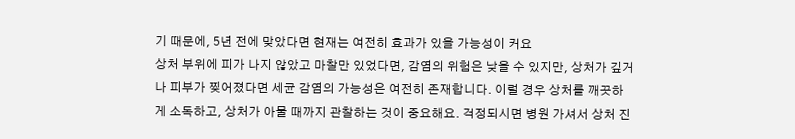기 때문에, 5년 전에 맞았다면 현재는 여전히 효과가 있을 가능성이 커요
상처 부위에 피가 나지 않았고 마찰만 있었다면, 감염의 위험은 낮을 수 있지만, 상처가 깊거나 피부가 찢어졌다면 세균 감염의 가능성은 여전히 존재합니다. 이럴 경우 상처를 깨끗하게 소독하고, 상처가 아물 때까지 관찰하는 것이 중요해요. 걱정되시면 병원 가셔서 상처 진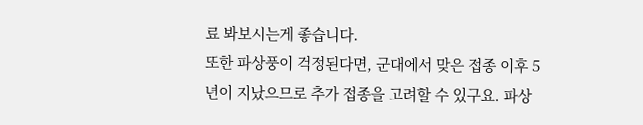료 봐보시는게 좋습니다.
또한 파상풍이 걱정된다면, 군대에서 맞은 접종 이후 5년이 지났으므로 추가 접종을 고려할 수 있구요. 파상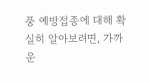풍 예방접종에 대해 확실히 알아보려면, 가까운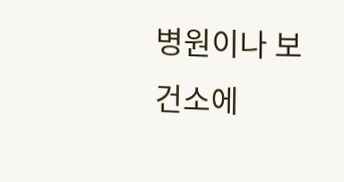병원이나 보건소에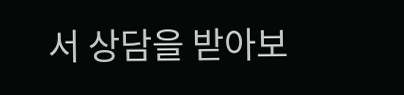서 상담을 받아보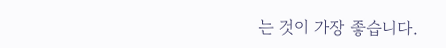는 것이 가장 좋습니다.